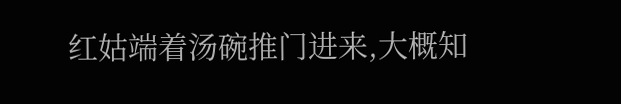红姑端着汤碗推门进来,大概知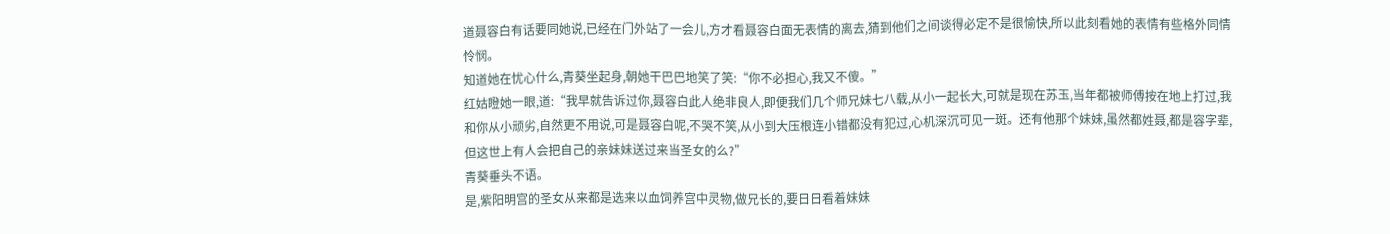道聂容白有话要同她说,已经在门外站了一会儿,方才看聂容白面无表情的离去,猜到他们之间谈得必定不是很愉快,所以此刻看她的表情有些格外同情怜悯。
知道她在忧心什么,青葵坐起身,朝她干巴巴地笑了笑:“你不必担心,我又不傻。”
红姑瞪她一眼,道:“我早就告诉过你,聂容白此人绝非良人,即便我们几个师兄妹七八载,从小一起长大,可就是现在苏玉,当年都被师傅按在地上打过,我和你从小顽劣,自然更不用说,可是聂容白呢,不哭不笑,从小到大压根连小错都没有犯过,心机深沉可见一斑。还有他那个妹妹,虽然都姓聂,都是容字辈,但这世上有人会把自己的亲妹妹送过来当圣女的么?”
青葵垂头不语。
是,紫阳明宫的圣女从来都是选来以血饲养宫中灵物,做兄长的,要日日看着妹妹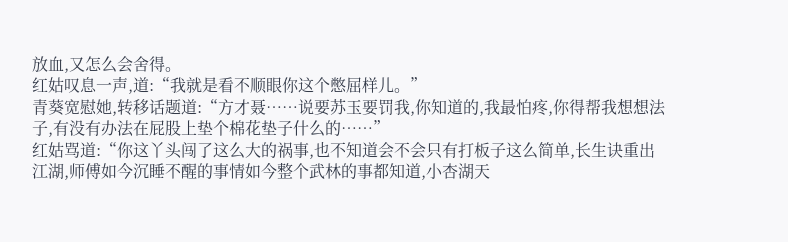放血,又怎么会舍得。
红姑叹息一声,道:“我就是看不顺眼你这个憋屈样儿。”
青葵宽慰她,转移话题道:“方才聂……说要苏玉要罚我,你知道的,我最怕疼,你得帮我想想法子,有没有办法在屁股上垫个棉花垫子什么的……”
红姑骂道:“你这丫头闯了这么大的祸事,也不知道会不会只有打板子这么简单,长生诀重出江湖,师傅如今沉睡不醒的事情如今整个武林的事都知道,小杏湖天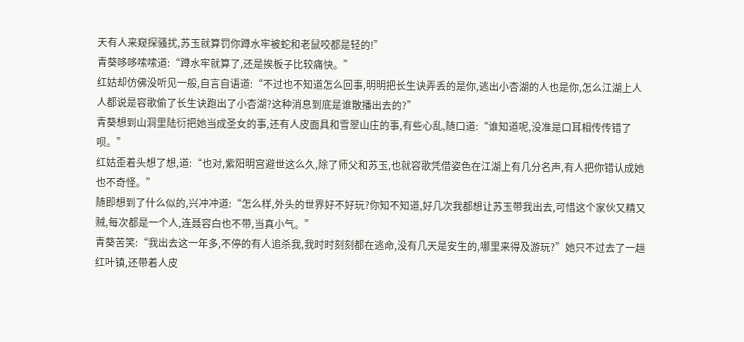天有人来窥探骚扰,苏玉就算罚你蹲水牢被蛇和老鼠咬都是轻的!”
青葵哆哆嗦嗦道:“蹲水牢就算了,还是挨板子比较痛快。”
红姑却仿佛没听见一般,自言自语道:“不过也不知道怎么回事,明明把长生诀弄丢的是你,逃出小杏湖的人也是你,怎么江湖上人人都说是容歌偷了长生诀跑出了小杏湖?这种消息到底是谁散播出去的?”
青葵想到山洞里陆衍把她当成圣女的事,还有人皮面具和雪翠山庄的事,有些心乱,随口道:“谁知道呢,没准是口耳相传传错了呗。”
红姑歪着头想了想,道:“也对,紫阳明宫避世这么久,除了师父和苏玉,也就容歌凭借姿色在江湖上有几分名声,有人把你错认成她也不奇怪。”
随即想到了什么似的,兴冲冲道:“怎么样,外头的世界好不好玩?你知不知道,好几次我都想让苏玉带我出去,可惜这个家伙又精又贼,每次都是一个人,连聂容白也不带,当真小气。”
青葵苦笑:“我出去这一年多,不停的有人追杀我,我时时刻刻都在逃命,没有几天是安生的,哪里来得及游玩?”她只不过去了一趟红叶镇,还带着人皮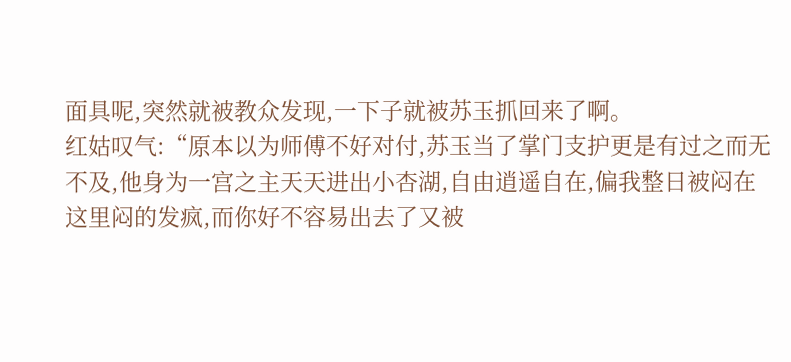面具呢,突然就被教众发现,一下子就被苏玉抓回来了啊。
红姑叹气:“原本以为师傅不好对付,苏玉当了掌门支护更是有过之而无不及,他身为一宫之主天天进出小杏湖,自由逍遥自在,偏我整日被闷在这里闷的发疯,而你好不容易出去了又被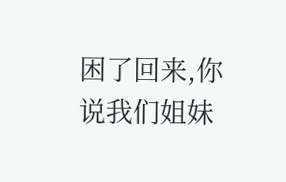困了回来,你说我们姐妹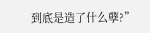到底是造了什么孽?”